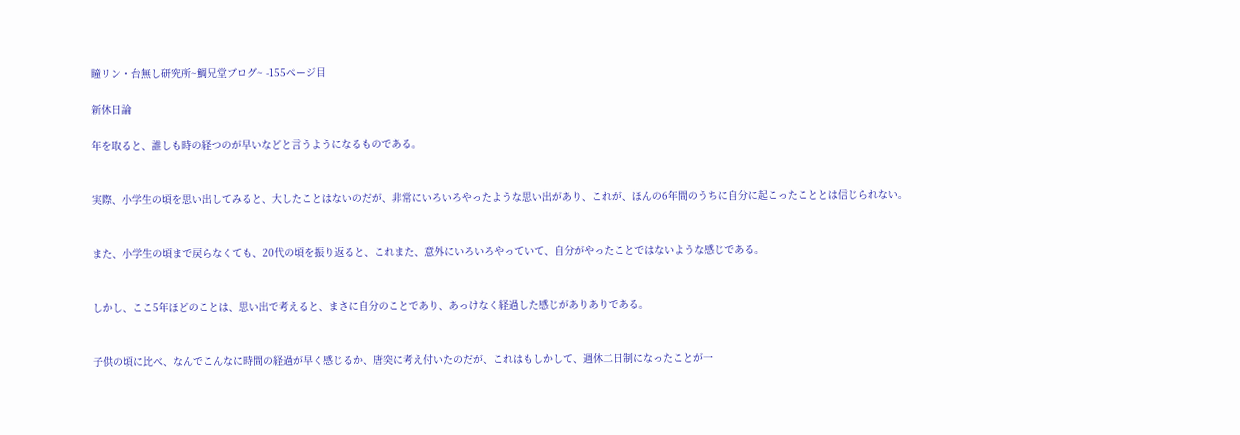瞳リン・台無し研究所~鯛兄堂ブログ~ -155ページ目

新休日論

年を取ると、誰しも時の経つのが早いなどと言うようになるものである。


実際、小学生の頃を思い出してみると、大したことはないのだが、非常にいろいろやったような思い出があり、これが、ほんの6年間のうちに自分に起こったこととは信じられない。


また、小学生の頃まで戻らなくても、20代の頃を振り返ると、これまた、意外にいろいろやっていて、自分がやったことではないような感じである。


しかし、ここ5年ほどのことは、思い出で考えると、まさに自分のことであり、あっけなく経過した感じがありありである。


子供の頃に比べ、なんでこんなに時間の経過が早く感じるか、唐突に考え付いたのだが、これはもしかして、週休二日制になったことが一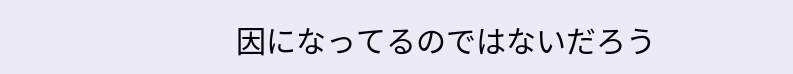因になってるのではないだろう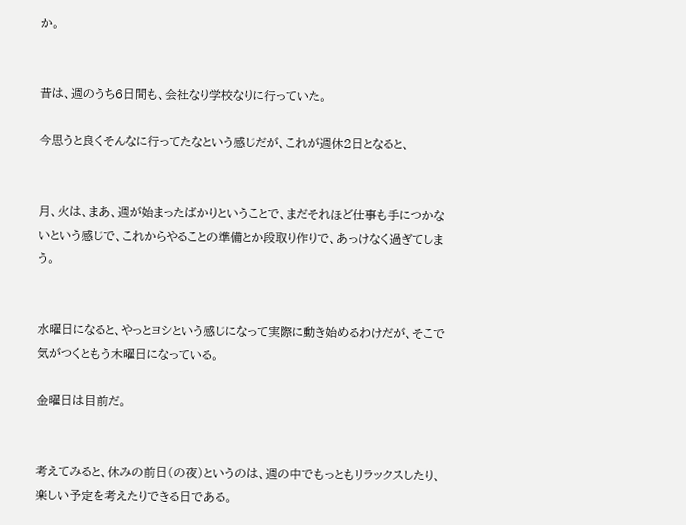か。


昔は、週のうち6日間も、会社なり学校なりに行っていた。

今思うと良くそんなに行ってたなという感じだが、これが週休2日となると、


月、火は、まあ、週が始まったばかりということで、まだそれほど仕事も手につかないという感じで、これからやることの準備とか段取り作りで、あっけなく過ぎてしまう。


水曜日になると、やっとヨシという感じになって実際に動き始めるわけだが、そこで気がつくともう木曜日になっている。

金曜日は目前だ。


考えてみると、休みの前日(の夜)というのは、週の中でもっともリラックスしたり、楽しい予定を考えたりできる日である。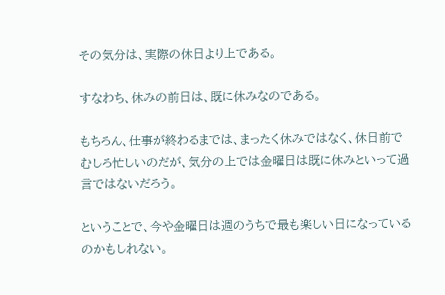その気分は、実際の休日より上である。

すなわち、休みの前日は、既に休みなのである。

もちろん、仕事が終わるまでは、まったく休みではなく、休日前でむしろ忙しいのだが、気分の上では金曜日は既に休みといって過言ではないだろう。

ということで、今や金曜日は週のうちで最も楽しい日になっているのかもしれない。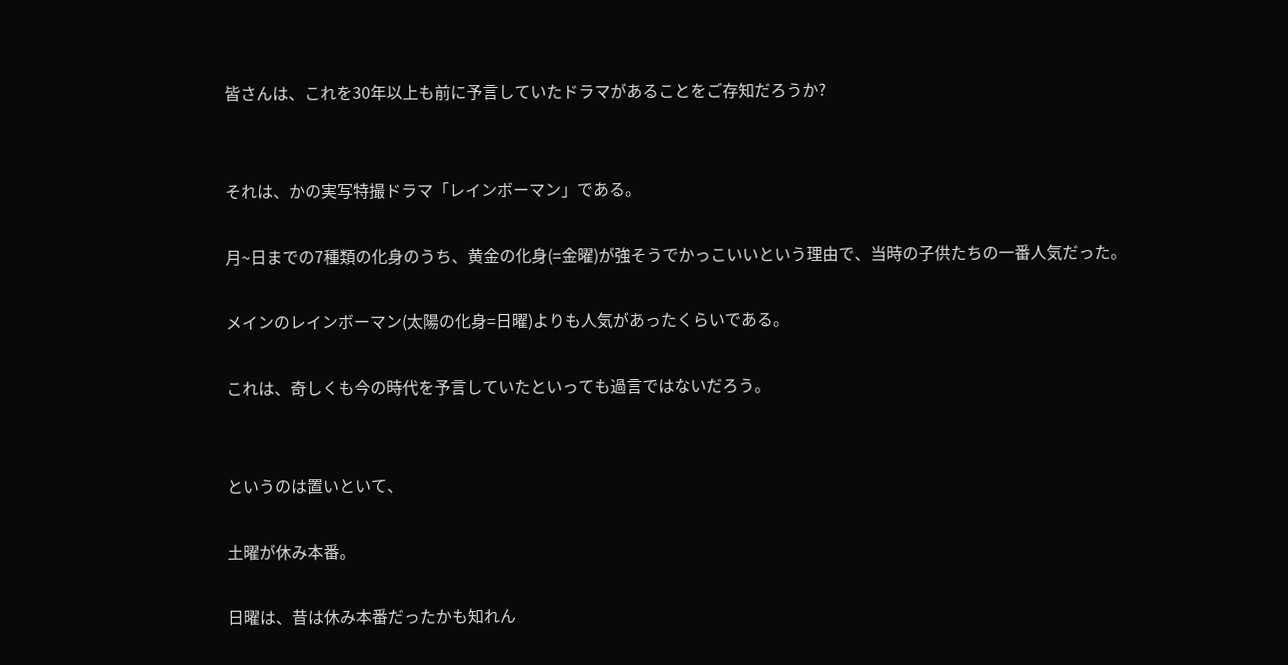皆さんは、これを30年以上も前に予言していたドラマがあることをご存知だろうか?


それは、かの実写特撮ドラマ「レインボーマン」である。

月~日までの7種類の化身のうち、黄金の化身(=金曜)が強そうでかっこいいという理由で、当時の子供たちの一番人気だった。

メインのレインボーマン(太陽の化身=日曜)よりも人気があったくらいである。

これは、奇しくも今の時代を予言していたといっても過言ではないだろう。


というのは置いといて、

土曜が休み本番。

日曜は、昔は休み本番だったかも知れん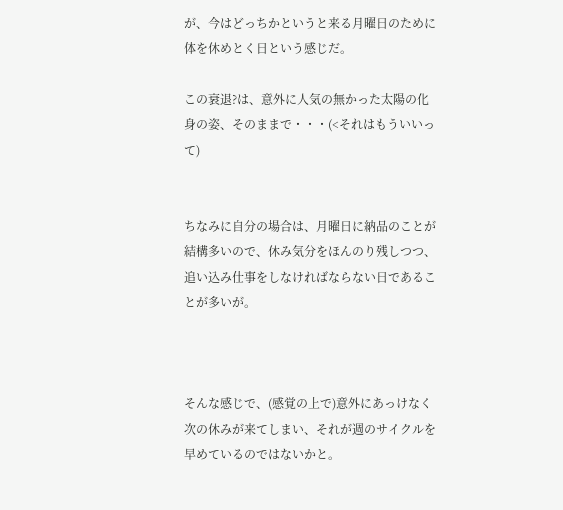が、今はどっちかというと来る月曜日のために体を休めとく日という感じだ。

この衰退?は、意外に人気の無かった太陽の化身の姿、そのままで・・・(<それはもういいって)


ちなみに自分の場合は、月曜日に納品のことが結構多いので、休み気分をほんのり残しつつ、追い込み仕事をしなければならない日であることが多いが。



そんな感じで、(感覚の上で)意外にあっけなく次の休みが来てしまい、それが週のサイクルを早めているのではないかと。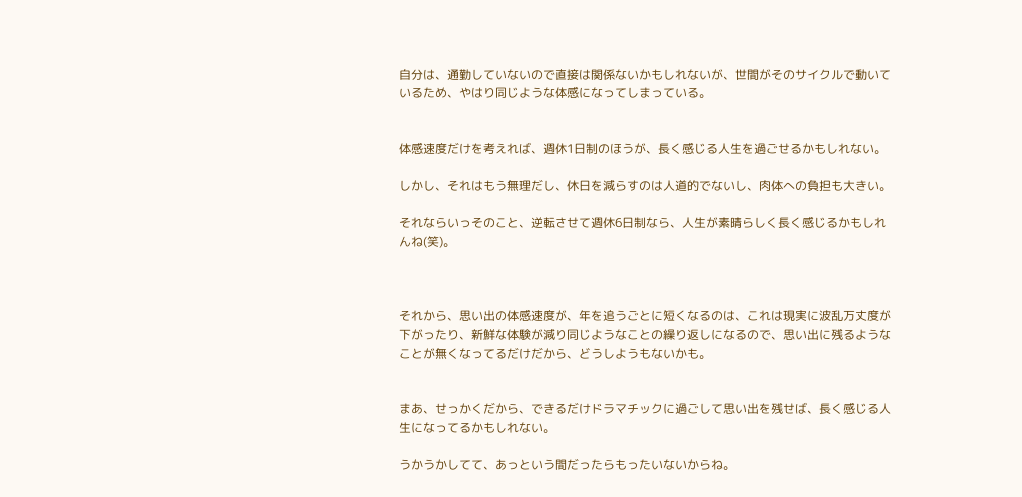自分は、通勤していないので直接は関係ないかもしれないが、世間がそのサイクルで動いているため、やはり同じような体感になってしまっている。


体感速度だけを考えれば、週休1日制のほうが、長く感じる人生を過ごせるかもしれない。

しかし、それはもう無理だし、休日を減らすのは人道的でないし、肉体への負担も大きい。

それならいっそのこと、逆転させて週休6日制なら、人生が素晴らしく長く感じるかもしれんね(笑)。



それから、思い出の体感速度が、年を追うごとに短くなるのは、これは現実に波乱万丈度が下がったり、新鮮な体験が減り同じようなことの繰り返しになるので、思い出に残るようなことが無くなってるだけだから、どうしようもないかも。


まあ、せっかくだから、できるだけドラマチックに過ごして思い出を残せば、長く感じる人生になってるかもしれない。

うかうかしてて、あっという間だったらもったいないからね。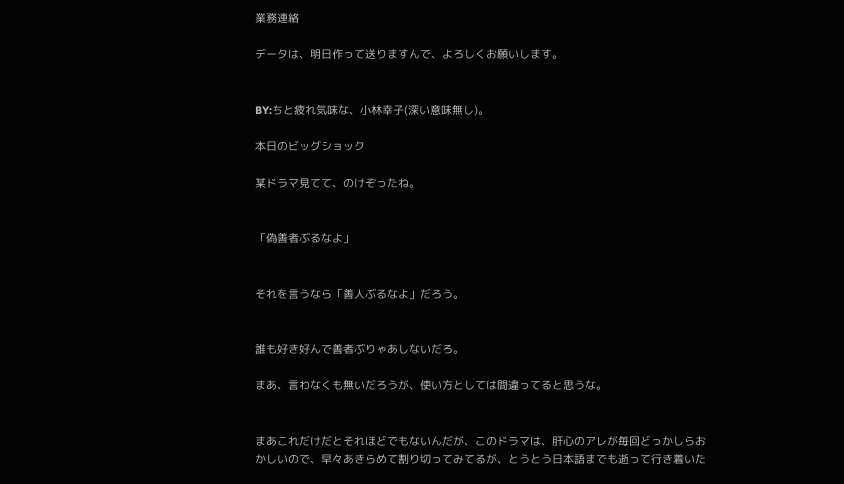業務連絡

データは、明日作って送りますんで、よろしくお願いします。


BY:ちと疲れ気味な、小林幸子(深い意味無し)。

本日のビッグショック

某ドラマ見てて、のけぞったね。


「偽善者ぶるなよ」


それを言うなら「善人ぶるなよ」だろう。


誰も好き好んで善者ぶりゃあしないだろ。

まあ、言わなくも無いだろうが、使い方としては間違ってると思うな。


まあこれだけだとそれほどでもないんだが、このドラマは、肝心のアレが毎回どっかしらおかしいので、早々あきらめて割り切ってみてるが、とうとう日本語までも逝って行き着いた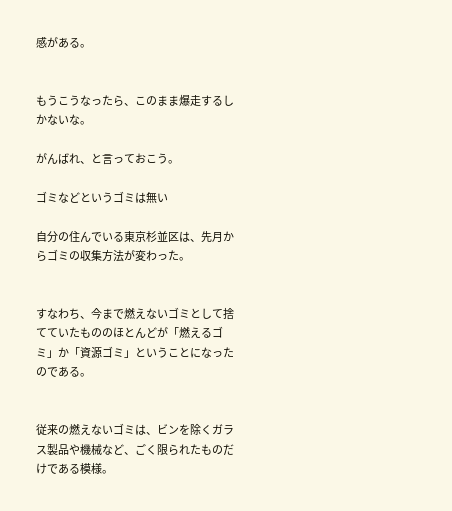感がある。


もうこうなったら、このまま爆走するしかないな。

がんばれ、と言っておこう。

ゴミなどというゴミは無い

自分の住んでいる東京杉並区は、先月からゴミの収集方法が変わった。


すなわち、今まで燃えないゴミとして捨てていたもののほとんどが「燃えるゴミ」か「資源ゴミ」ということになったのである。


従来の燃えないゴミは、ビンを除くガラス製品や機械など、ごく限られたものだけである模様。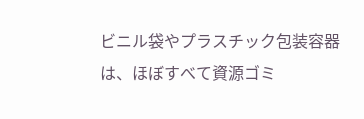ビニル袋やプラスチック包装容器は、ほぼすべて資源ゴミ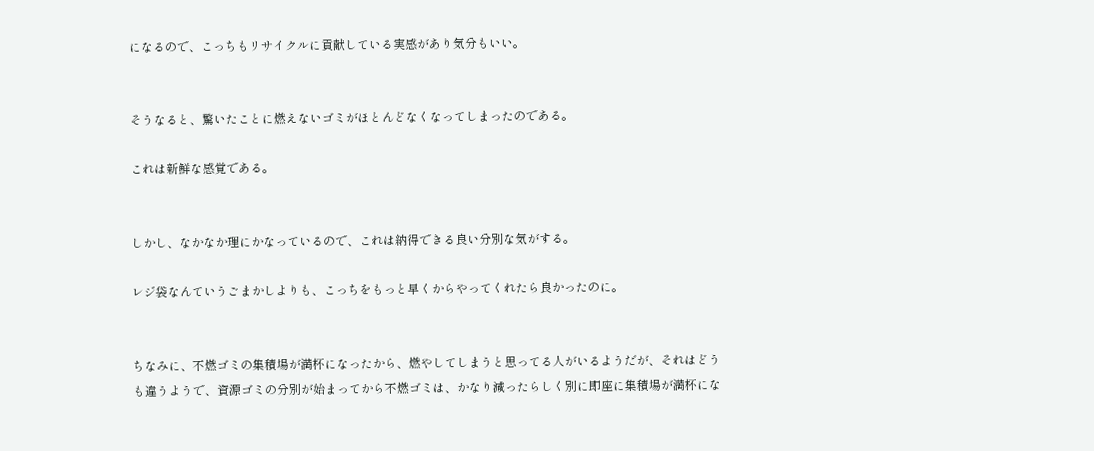になるので、こっちもリサイクルに貢献している実感があり気分もいい。


そうなると、驚いたことに燃えないゴミがほとんどなくなってしまったのである。

これは新鮮な感覚である。


しかし、なかなか理にかなっているので、これは納得できる良い分別な気がする。

レジ袋なんていうごまかしよりも、こっちをもっと早くからやってくれたら良かったのに。


ちなみに、不燃ゴミの集積場が満杯になったから、燃やしてしまうと思ってる人がいるようだが、それはどうも違うようで、資源ゴミの分別が始まってから不燃ゴミは、かなり減ったらしく別に即座に集積場が満杯にな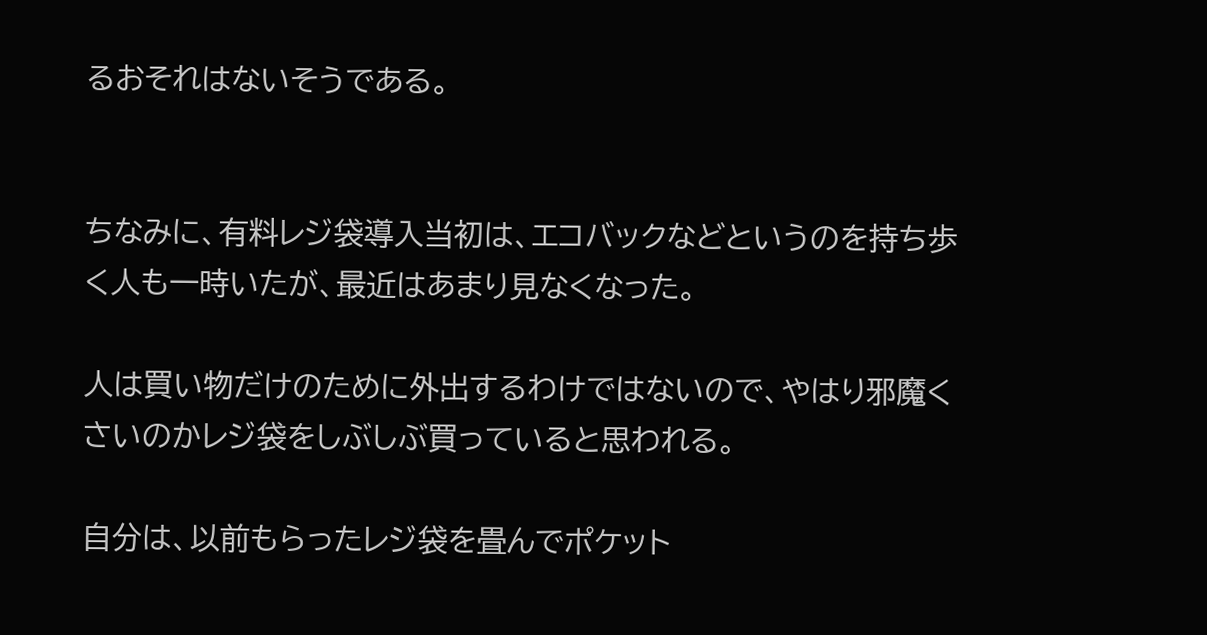るおそれはないそうである。


ちなみに、有料レジ袋導入当初は、エコバックなどというのを持ち歩く人も一時いたが、最近はあまり見なくなった。

人は買い物だけのために外出するわけではないので、やはり邪魔くさいのかレジ袋をしぶしぶ買っていると思われる。

自分は、以前もらったレジ袋を畳んでポケット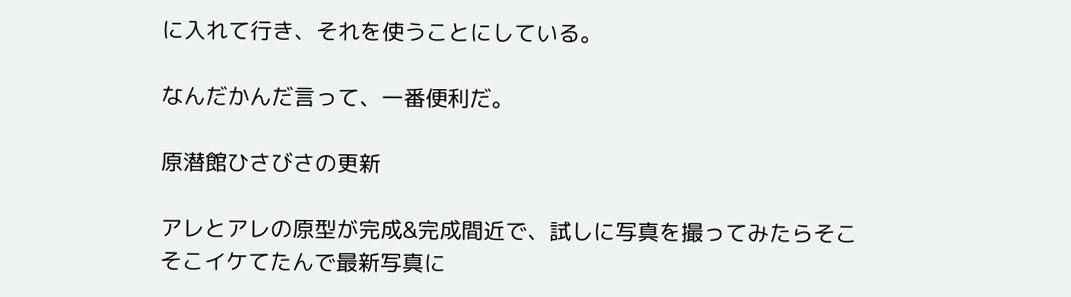に入れて行き、それを使うことにしている。

なんだかんだ言って、一番便利だ。

原潜館ひさびさの更新

アレとアレの原型が完成&完成間近で、試しに写真を撮ってみたらそこそこイケてたんで最新写真に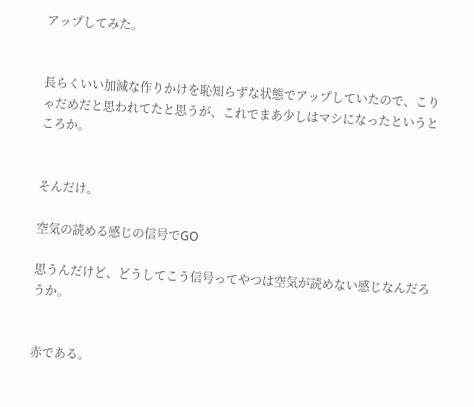アップしてみた。


長らくいい加減な作りかけを恥知らずな状態でアップしていたので、こりゃだめだと思われてたと思うが、これでまあ少しはマシになったというところか。


そんだけ。

空気の読める感じの信号でGO

思うんだけど、どうしてこう信号ってやつは空気が読めない感じなんだろうか。


赤である。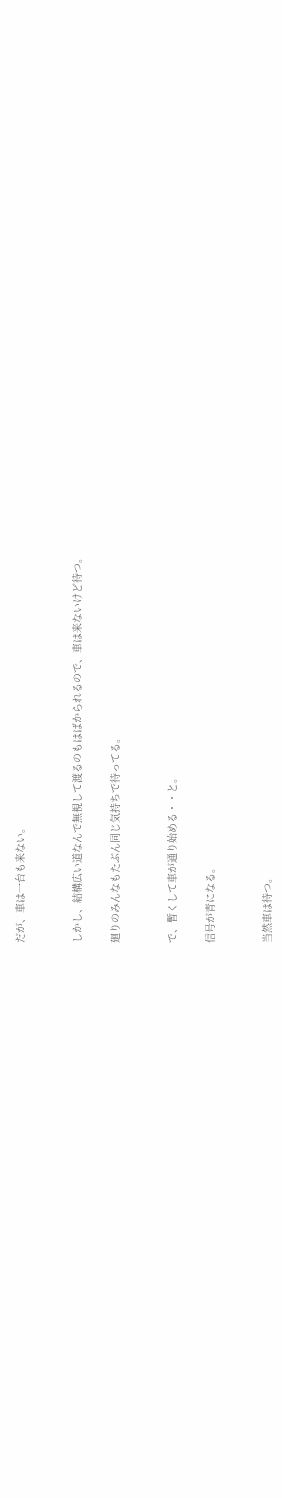だが、車は一台も来ない。


しかし、結構広い道なんで無視して渡るのもはばかられるので、車は来ないけど待つ。

廻りのみんなもたぶん同じ気持ちで待ってる。


で、暫くして車が通り始める・・と。

信号が青になる。


当然車は待つ。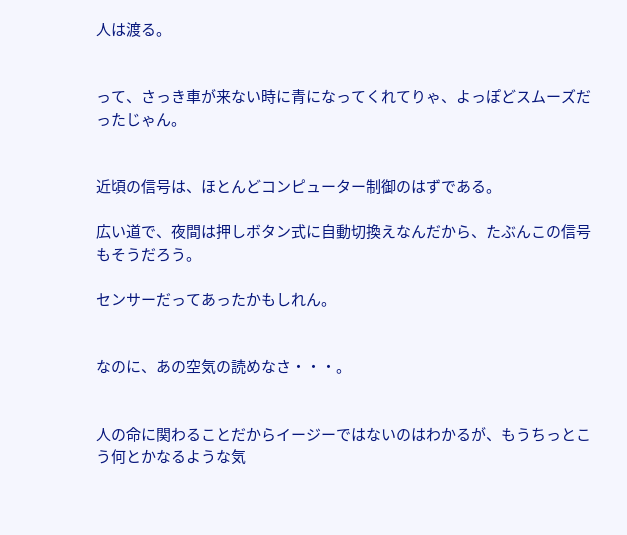人は渡る。


って、さっき車が来ない時に青になってくれてりゃ、よっぽどスムーズだったじゃん。


近頃の信号は、ほとんどコンピューター制御のはずである。

広い道で、夜間は押しボタン式に自動切換えなんだから、たぶんこの信号もそうだろう。

センサーだってあったかもしれん。


なのに、あの空気の読めなさ・・・。


人の命に関わることだからイージーではないのはわかるが、もうちっとこう何とかなるような気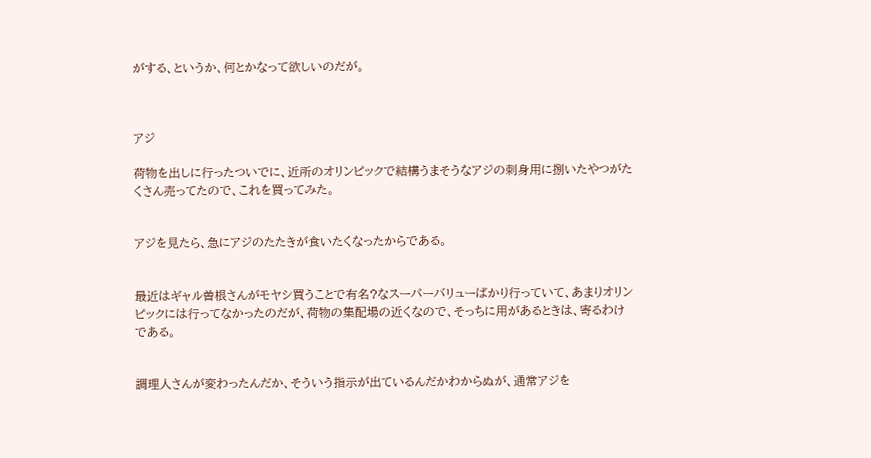がする、というか、何とかなって欲しいのだが。



アジ

荷物を出しに行ったついでに、近所のオリンピックで結構うまそうなアジの刺身用に捌いたやつがたくさん売ってたので、これを買ってみた。


アジを見たら、急にアジのたたきが食いたくなったからである。


最近はギャル曽根さんがモヤシ買うことで有名?なスーパーバリューばかり行っていて、あまりオリンピックには行ってなかったのだが、荷物の集配場の近くなので、そっちに用があるときは、寄るわけである。


調理人さんが変わったんだか、そういう指示が出ているんだかわからぬが、通常アジを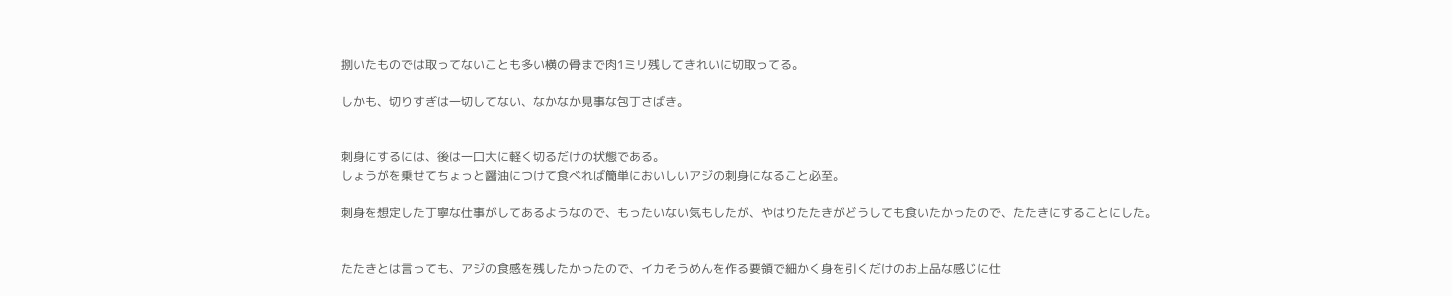捌いたものでは取ってないことも多い横の骨まで肉1ミリ残してきれいに切取ってる。

しかも、切りすぎは一切してない、なかなか見事な包丁さばき。


刺身にするには、後は一口大に軽く切るだけの状態である。
しょうがを乗せてちょっと醤油につけて食べれば簡単においしいアジの刺身になること必至。

刺身を想定した丁寧な仕事がしてあるようなので、もったいない気もしたが、やはりたたきがどうしても食いたかったので、たたきにすることにした。


たたきとは言っても、アジの食感を残したかったので、イカそうめんを作る要領で細かく身を引くだけのお上品な感じに仕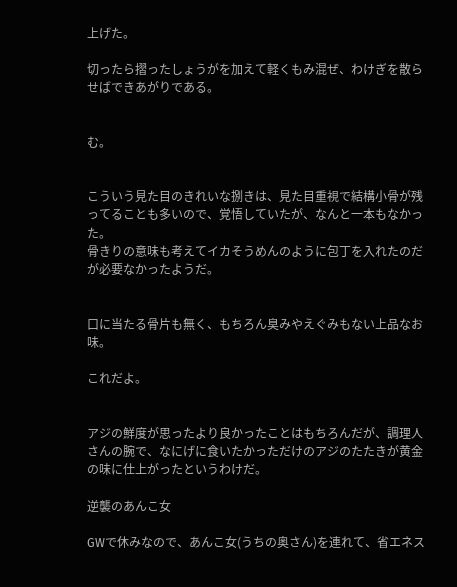上げた。

切ったら摺ったしょうがを加えて軽くもみ混ぜ、わけぎを散らせばできあがりである。


む。


こういう見た目のきれいな捌きは、見た目重視で結構小骨が残ってることも多いので、覚悟していたが、なんと一本もなかった。
骨きりの意味も考えてイカそうめんのように包丁を入れたのだが必要なかったようだ。


口に当たる骨片も無く、もちろん臭みやえぐみもない上品なお味。

これだよ。


アジの鮮度が思ったより良かったことはもちろんだが、調理人さんの腕で、なにげに食いたかっただけのアジのたたきが黄金の味に仕上がったというわけだ。

逆襲のあんこ女

GWで休みなので、あんこ女(うちの奥さん)を連れて、省エネス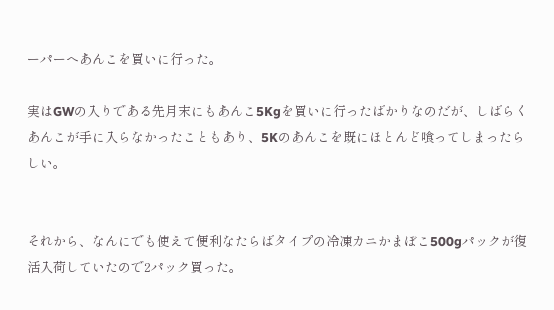ーパーへあんこを買いに行った。

実はGWの入りである先月末にもあんこ5Kgを買いに行ったばかりなのだが、しばらくあんこが手に入らなかったこともあり、5Kのあんこを既にほとんど喰ってしまったらしい。


それから、なんにでも使えて便利なたらばタイプの冷凍カニかまぼこ500gパックが復活入荷していたので2パック買った。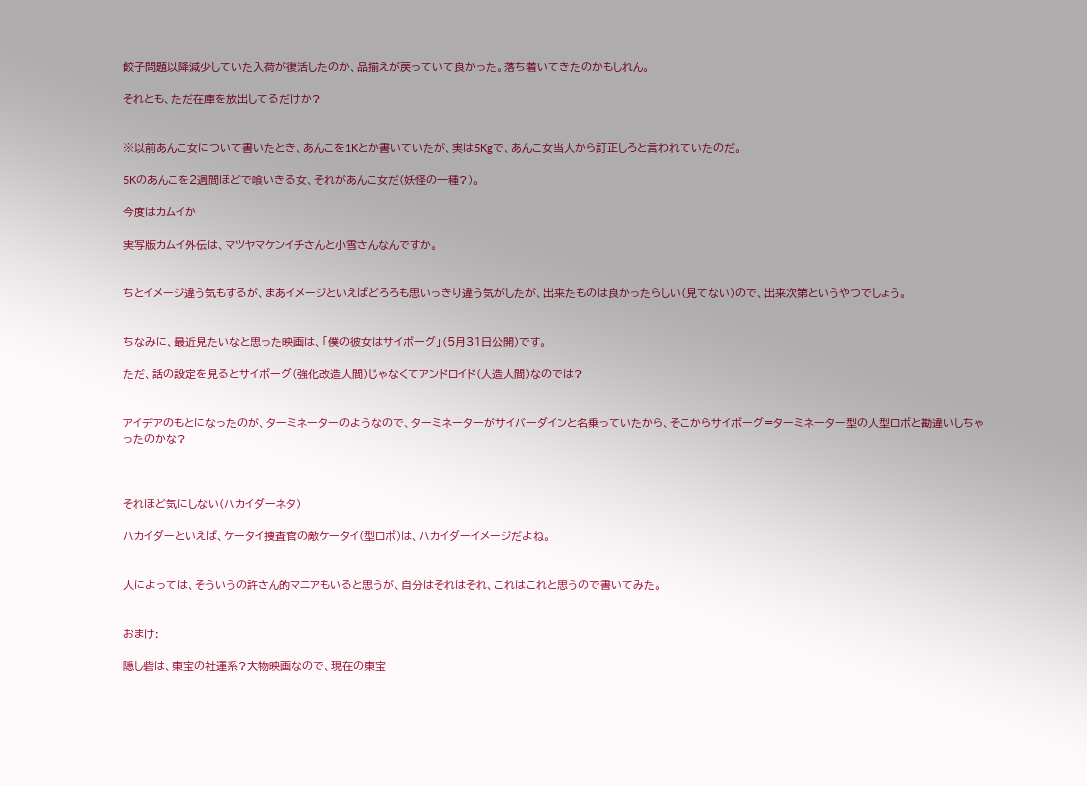餃子問題以降減少していた入荷が復活したのか、品揃えが戻っていて良かった。落ち着いてきたのかもしれん。

それとも、ただ在庫を放出してるだけか?


※以前あんこ女について書いたとき、あんこを1Kとか書いていたが、実は5Kgで、あんこ女当人から訂正しろと言われていたのだ。

5Kのあんこを2週間ほどで喰いきる女、それがあんこ女だ(妖怪の一種?)。

今度はカムイか

実写版カムイ外伝は、マツヤマケンイチさんと小雪さんなんですか。


ちとイメージ違う気もするが、まあイメージといえばどろろも思いっきり違う気がしたが、出来たものは良かったらしい(見てない)ので、出来次第というやつでしょう。


ちなみに、最近見たいなと思った映画は、「僕の彼女はサイボーグ」(5月31日公開)です。

ただ、話の設定を見るとサイボーグ(強化改造人間)じゃなくてアンドロイド(人造人間)なのでは?


アイデアのもとになったのが、ターミネーターのようなので、ターミネーターがサイバーダインと名乗っていたから、そこからサイボーグ=ターミネーター型の人型ロボと勘違いしちゃったのかな?



それほど気にしない(ハカイダーネタ)

ハカイダーといえば、ケータイ捜査官の敵ケータイ(型ロボ)は、ハカイダーイメージだよね。


人によっては、そういうの許さん的マニアもいると思うが、自分はそれはそれ、これはこれと思うので書いてみた。


おまけ:

隠し砦は、東宝の社運系?大物映画なので、現在の東宝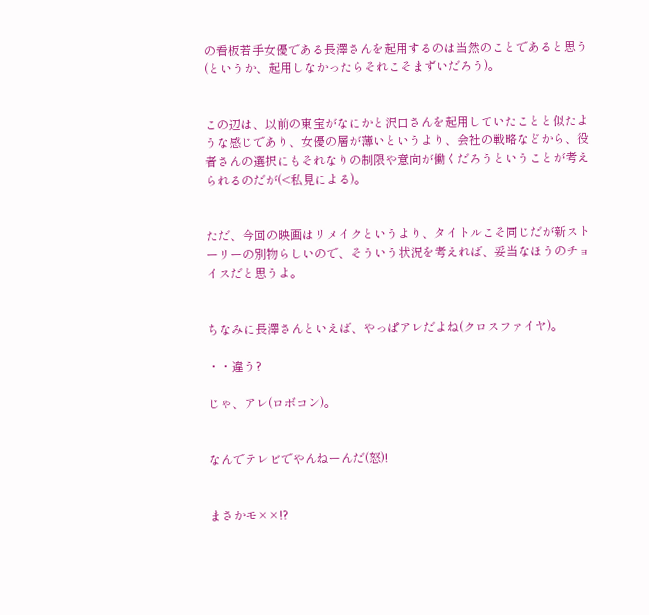の看板若手女優である長澤さんを起用するのは当然のことであると思う(というか、起用しなかったらそれこそまずいだろう)。


この辺は、以前の東宝がなにかと沢口さんを起用していたことと似たような感じであり、女優の層が薄いというより、会社の戦略などから、役者さんの選択にもそれなりの制限や意向が働くだろうということが考えられるのだが(<私見による)。


ただ、今回の映画はリメイクというより、タイトルこそ同じだが新ストーリーの別物らしいので、そういう状況を考えれば、妥当なほうのチョイスだと思うよ。


ちなみに長澤さんといえば、やっぱアレだよね(クロスファイヤ)。

・・違う?

じゃ、アレ(ロボコン)。


なんでテレビでやんねーんだ(怒)!


まさかモ××!?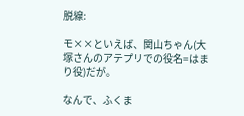脱線:

モ××といえば、関山ちゃん(大塚さんのアテプリでの役名=はまり役)だが。

なんで、ふくま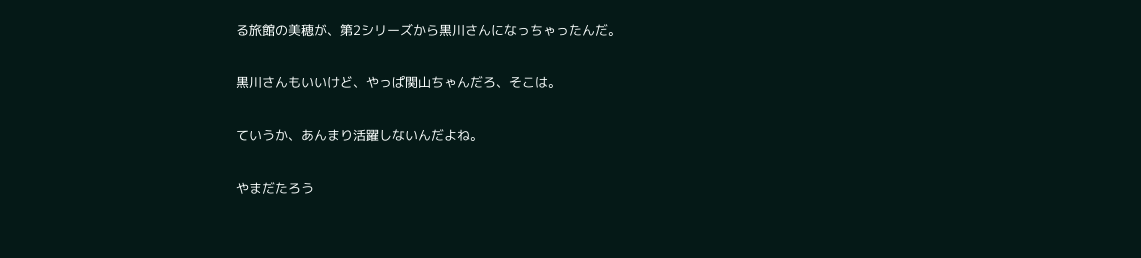る旅館の美穂が、第2シリーズから黒川さんになっちゃったんだ。

黒川さんもいいけど、やっぱ関山ちゃんだろ、そこは。

ていうか、あんまり活躍しないんだよね。

やまだたろう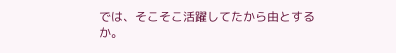では、そこそこ活躍してたから由とするか。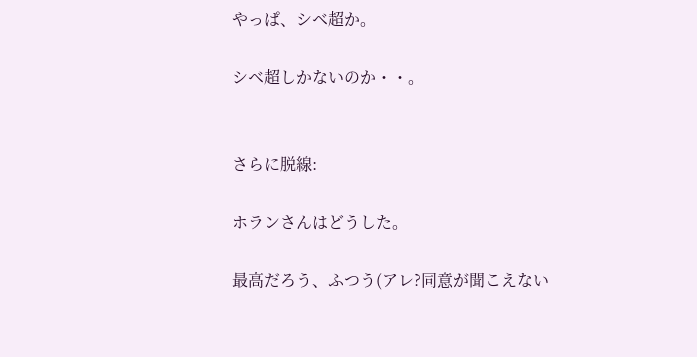やっぱ、シベ超か。

シベ超しかないのか・・。


さらに脱線:

ホランさんはどうした。

最高だろう、ふつう(アレ?同意が聞こえない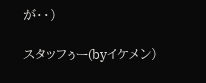が・・)

スタッフぅー(byイケメン)